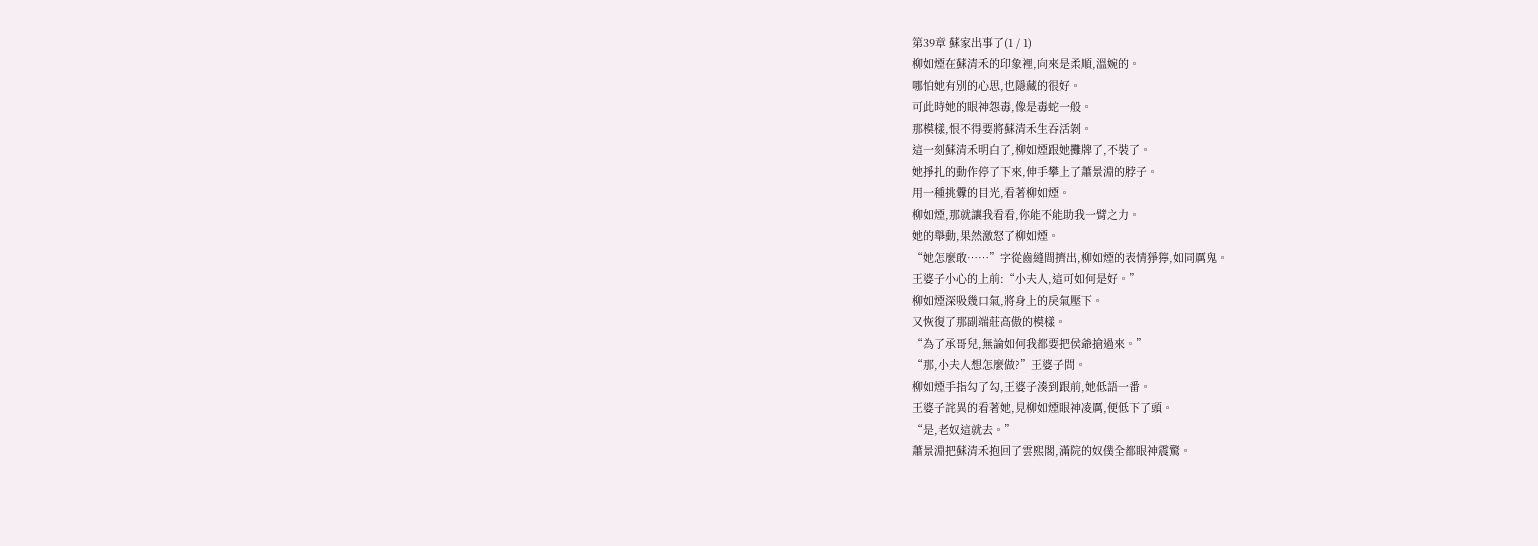第39章 蘇家出事了(1 / 1)
柳如煙在蘇清禾的印象裡,向來是柔順,溫婉的。
哪怕她有別的心思,也隱藏的很好。
可此時她的眼神怨毒,像是毒蛇一般。
那模樣,恨不得要將蘇清禾生吞活剝。
這一刻蘇清禾明白了,柳如煙跟她攤牌了,不裝了。
她掙扎的動作停了下來,伸手攀上了蕭景淵的脖子。
用一種挑釁的目光,看著柳如煙。
柳如煙,那就讓我看看,你能不能助我一臂之力。
她的舉動,果然激怒了柳如煙。
“她怎麼敢……”字從齒縫間擠出,柳如煙的表情猙獰,如同厲鬼。
王婆子小心的上前:“小夫人,這可如何是好。”
柳如煙深吸幾口氣,將身上的戾氣壓下。
又恢復了那副端莊高傲的模樣。
“為了承哥兒,無論如何我都要把侯爺搶過來。”
“那,小夫人想怎麼做?”王婆子問。
柳如煙手指勾了勾,王婆子湊到跟前,她低語一番。
王婆子詫異的看著她,見柳如煙眼神凌厲,便低下了頭。
“是,老奴這就去。”
蕭景淵把蘇清禾抱回了雲熙閣,滿院的奴僕全都眼神震驚。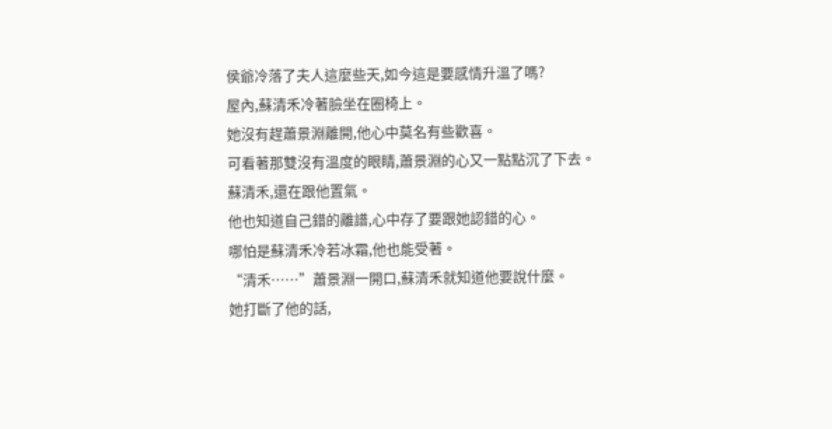侯爺冷落了夫人這麼些天,如今這是要感情升溫了嗎?
屋內,蘇清禾冷著臉坐在圈椅上。
她沒有趕蕭景淵離開,他心中莫名有些歡喜。
可看著那雙沒有溫度的眼睛,蕭景淵的心又一點點沉了下去。
蘇清禾,還在跟他置氣。
他也知道自己錯的離譜,心中存了要跟她認錯的心。
哪怕是蘇清禾冷若冰霜,他也能受著。
“清禾……”蕭景淵一開口,蘇清禾就知道他要說什麼。
她打斷了他的話,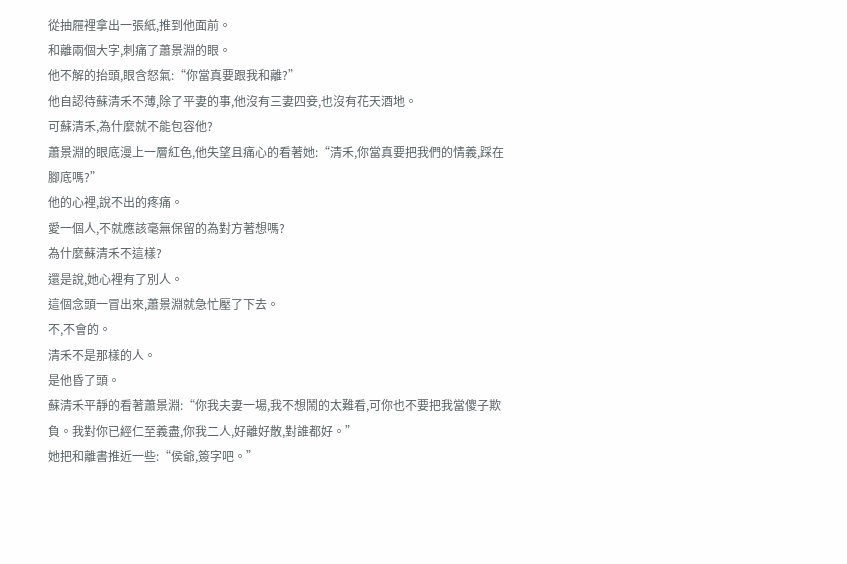從抽屜裡拿出一張紙,推到他面前。
和離兩個大字,刺痛了蕭景淵的眼。
他不解的抬頭,眼含怒氣:“你當真要跟我和離?”
他自認待蘇清禾不薄,除了平妻的事,他沒有三妻四妾,也沒有花天酒地。
可蘇清禾,為什麼就不能包容他?
蕭景淵的眼底漫上一層紅色,他失望且痛心的看著她:“清禾,你當真要把我們的情義,踩在腳底嗎?”
他的心裡,說不出的疼痛。
愛一個人,不就應該毫無保留的為對方著想嗎?
為什麼蘇清禾不這樣?
還是說,她心裡有了別人。
這個念頭一冒出來,蕭景淵就急忙壓了下去。
不,不會的。
清禾不是那樣的人。
是他昏了頭。
蘇清禾平靜的看著蕭景淵:“你我夫妻一場,我不想鬧的太難看,可你也不要把我當傻子欺負。我對你已經仁至義盡,你我二人,好離好散,對誰都好。”
她把和離書推近一些:“侯爺,簽字吧。”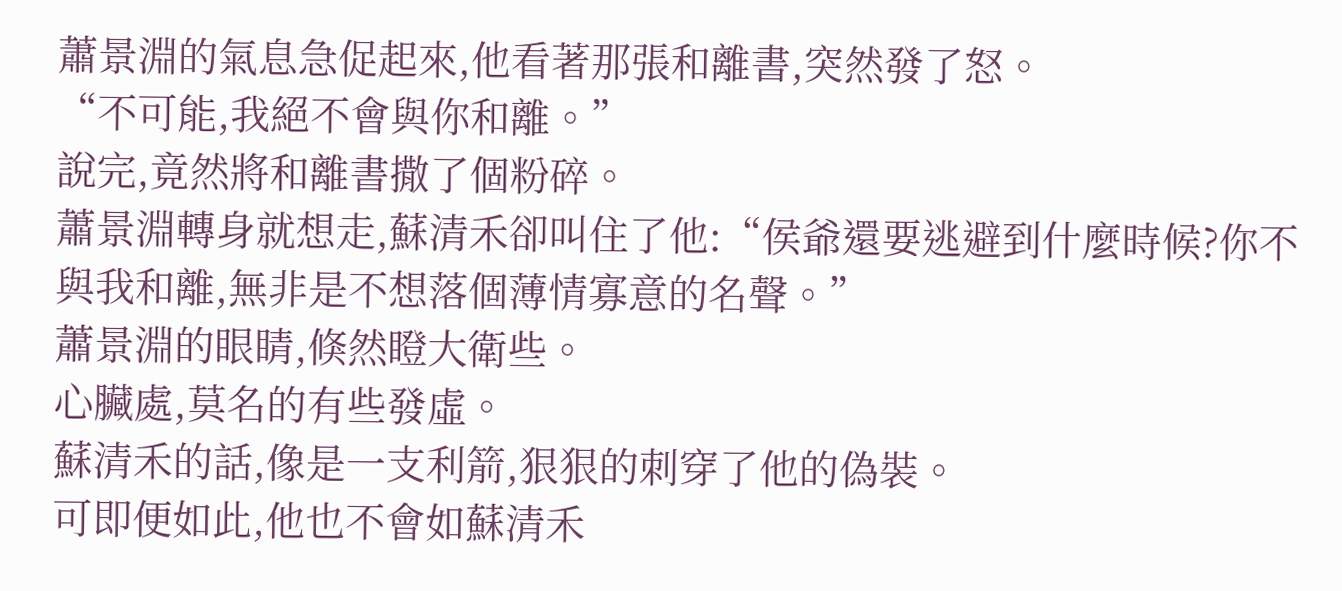蕭景淵的氣息急促起來,他看著那張和離書,突然發了怒。
“不可能,我絕不會與你和離。”
說完,竟然將和離書撒了個粉碎。
蕭景淵轉身就想走,蘇清禾卻叫住了他:“侯爺還要逃避到什麼時候?你不與我和離,無非是不想落個薄情寡意的名聲。”
蕭景淵的眼睛,倏然瞪大衛些。
心臟處,莫名的有些發虛。
蘇清禾的話,像是一支利箭,狠狠的刺穿了他的偽裝。
可即便如此,他也不會如蘇清禾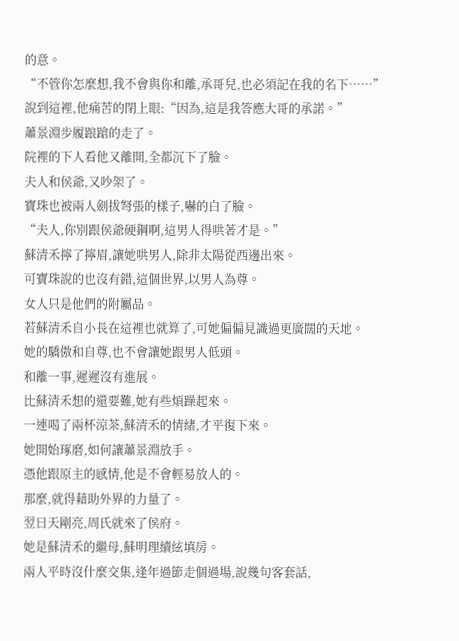的意。
“不管你怎麼想,我不會與你和離,承哥兒,也必須記在我的名下……”
說到這裡,他痛苦的閉上眼:“因為,這是我答應大哥的承諾。”
蕭景淵步履踉蹌的走了。
院裡的下人看他又離開,全都沉下了臉。
夫人和侯爺,又吵架了。
寶珠也被兩人劍拔弩張的樣子,嚇的白了臉。
“夫人,你別跟侯爺硬鋼啊,這男人得哄著才是。”
蘇清禾擰了擰眉,讓她哄男人,除非太陽從西邊出來。
可寶珠說的也沒有錯,這個世界,以男人為尊。
女人只是他們的附屬品。
若蘇清禾自小長在這裡也就算了,可她偏偏見識過更廣闊的天地。
她的驕傲和自尊,也不會讓她跟男人低頭。
和離一事,遲遲沒有進展。
比蘇清禾想的還要難,她有些煩躁起來。
一連喝了兩杯涼茶,蘇清禾的情緒,才平復下來。
她開始琢磨,如何讓蕭景淵放手。
憑他跟原主的感情,他是不會輕易放人的。
那麼,就得藉助外界的力量了。
翌日天剛亮,周氏就來了侯府。
她是蘇清禾的繼母,蘇明理續絃填房。
兩人平時沒什麼交集,逢年過節走個過場,說幾句客套話,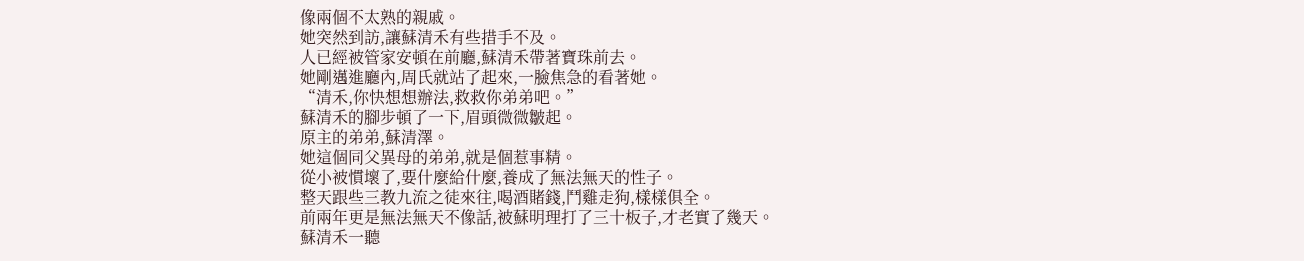像兩個不太熟的親戚。
她突然到訪,讓蘇清禾有些措手不及。
人已經被管家安頓在前廳,蘇清禾帶著寶珠前去。
她剛邁進廳內,周氏就站了起來,一臉焦急的看著她。
“清禾,你快想想辦法,救救你弟弟吧。”
蘇清禾的腳步頓了一下,眉頭微微皺起。
原主的弟弟,蘇清澤。
她這個同父異母的弟弟,就是個惹事精。
從小被慣壞了,要什麼給什麼,養成了無法無天的性子。
整天跟些三教九流之徒來往,喝酒賭錢,鬥雞走狗,樣樣俱全。
前兩年更是無法無天不像話,被蘇明理打了三十板子,才老實了幾天。
蘇清禾一聽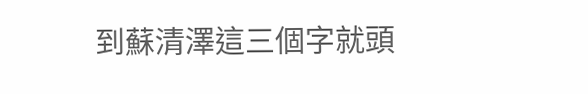到蘇清澤這三個字就頭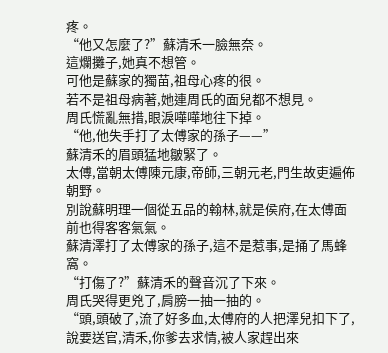疼。
“他又怎麼了?”蘇清禾一臉無奈。
這爛攤子,她真不想管。
可他是蘇家的獨苗,祖母心疼的很。
若不是祖母病著,她連周氏的面兒都不想見。
周氏慌亂無措,眼淚嘩嘩地往下掉。
“他,他失手打了太傅家的孫子——”
蘇清禾的眉頭猛地皺緊了。
太傅,當朝太傅陳元康,帝師,三朝元老,門生故吏遍佈朝野。
別說蘇明理一個從五品的翰林,就是侯府,在太傅面前也得客客氣氣。
蘇清澤打了太傅家的孫子,這不是惹事,是捅了馬蜂窩。
“打傷了?”蘇清禾的聲音沉了下來。
周氏哭得更兇了,肩膀一抽一抽的。
“頭,頭破了,流了好多血,太傅府的人把澤兒扣下了,說要送官,清禾,你爹去求情,被人家趕出來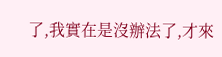了,我實在是沒辦法了,才來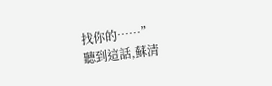找你的……”
聽到這話,蘇清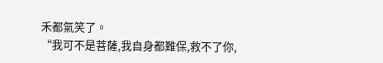禾都氣笑了。
“我可不是菩薩,我自身都難保,救不了你,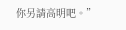你另請高明吧。”